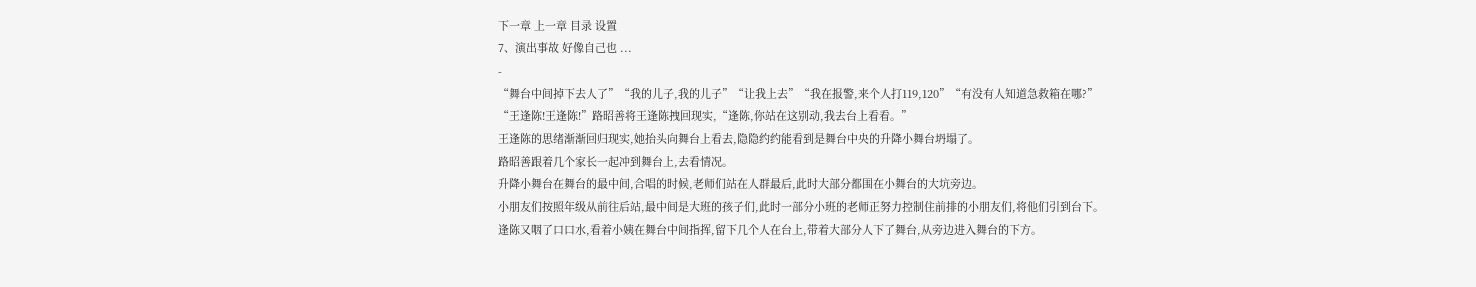下一章 上一章 目录 设置
7、演出事故 好像自己也 ...
-
“舞台中间掉下去人了”“我的儿子,我的儿子”“让我上去”“我在报警,来个人打119,120”“有没有人知道急救箱在哪?”
“王逢陈!王逢陈!”路昭善将王逢陈拽回现实,“逢陈,你站在这别动,我去台上看看。”
王逢陈的思绪渐渐回归现实,她抬头向舞台上看去,隐隐约约能看到是舞台中央的升降小舞台坍塌了。
路昭善跟着几个家长一起冲到舞台上,去看情况。
升降小舞台在舞台的最中间,合唱的时候,老师们站在人群最后,此时大部分都围在小舞台的大坑旁边。
小朋友们按照年级从前往后站,最中间是大班的孩子们,此时一部分小班的老师正努力控制住前排的小朋友们,将他们引到台下。
逢陈又咽了口口水,看着小姨在舞台中间指挥,留下几个人在台上,带着大部分人下了舞台,从旁边进入舞台的下方。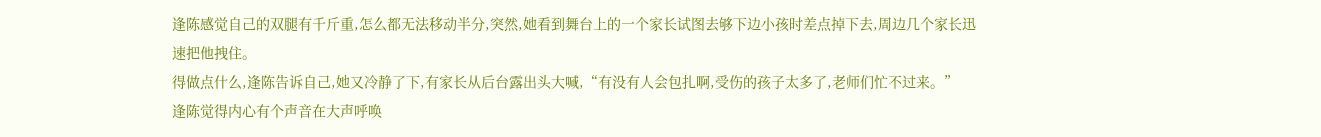逢陈感觉自己的双腿有千斤重,怎么都无法移动半分,突然,她看到舞台上的一个家长试图去够下边小孩时差点掉下去,周边几个家长迅速把他拽住。
得做点什么,逢陈告诉自己,她又冷静了下,有家长从后台露出头大喊,“有没有人会包扎啊,受伤的孩子太多了,老师们忙不过来。”
逢陈觉得内心有个声音在大声呼唤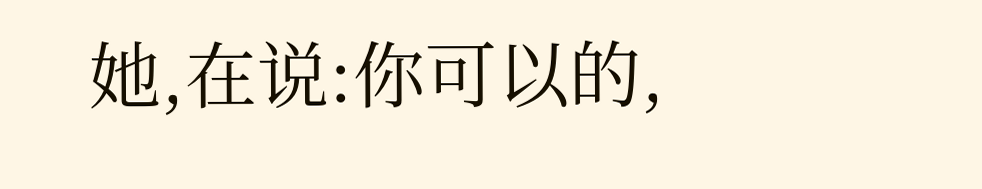她,在说:你可以的,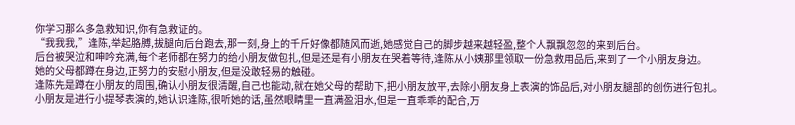你学习那么多急救知识,你有急救证的。
“我我我,”逢陈,举起胳膊,拔腿向后台跑去,那一刻,身上的千斤好像都随风而逝,她感觉自己的脚步越来越轻盈,整个人飘飘忽忽的来到后台。
后台被哭泣和呻吟充满,每个老师都在努力的给小朋友做包扎,但是还是有小朋友在哭着等待,逢陈从小姨那里领取一份急救用品后,来到了一个小朋友身边。
她的父母都蹲在身边,正努力的安慰小朋友,但是没敢轻易的触碰。
逢陈先是蹲在小朋友的周围,确认小朋友很清醒,自己也能动,就在她父母的帮助下,把小朋友放平,去除小朋友身上表演的饰品后,对小朋友腿部的创伤进行包扎。
小朋友是进行小提琴表演的,她认识逢陈,很听她的话,虽然眼睛里一直满盈泪水,但是一直乖乖的配合,万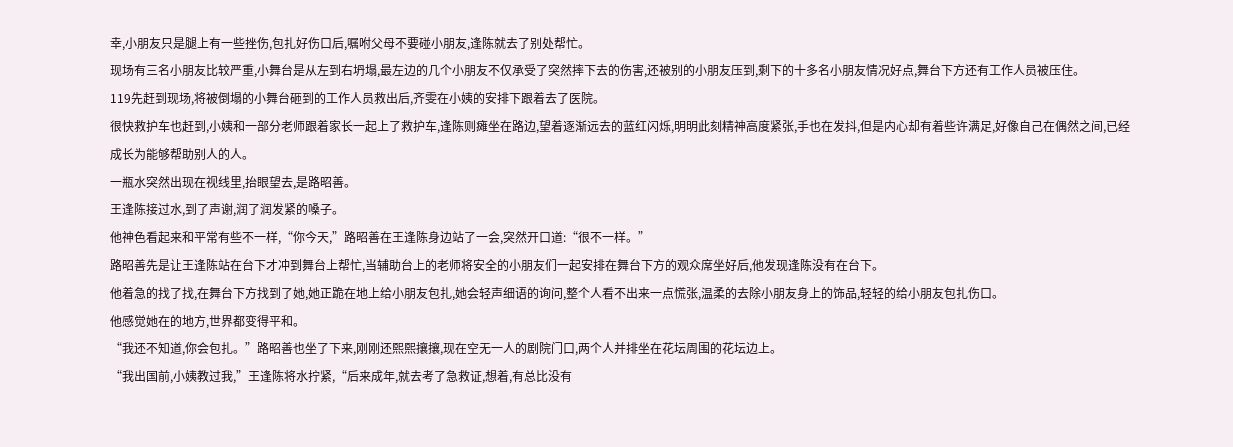幸,小朋友只是腿上有一些挫伤,包扎好伤口后,嘱咐父母不要碰小朋友,逢陈就去了别处帮忙。
现场有三名小朋友比较严重,小舞台是从左到右坍塌,最左边的几个小朋友不仅承受了突然摔下去的伤害,还被别的小朋友压到,剩下的十多名小朋友情况好点,舞台下方还有工作人员被压住。
119先赶到现场,将被倒塌的小舞台砸到的工作人员救出后,齐雯在小姨的安排下跟着去了医院。
很快救护车也赶到,小姨和一部分老师跟着家长一起上了救护车,逢陈则瘫坐在路边,望着逐渐远去的蓝红闪烁,明明此刻精神高度紧张,手也在发抖,但是内心却有着些许满足,好像自己在偶然之间,已经成长为能够帮助别人的人。
一瓶水突然出现在视线里,抬眼望去,是路昭善。
王逢陈接过水,到了声谢,润了润发紧的嗓子。
他神色看起来和平常有些不一样,“你今天,”路昭善在王逢陈身边站了一会,突然开口道:“很不一样。”
路昭善先是让王逢陈站在台下才冲到舞台上帮忙,当辅助台上的老师将安全的小朋友们一起安排在舞台下方的观众席坐好后,他发现逢陈没有在台下。
他着急的找了找,在舞台下方找到了她,她正跪在地上给小朋友包扎,她会轻声细语的询问,整个人看不出来一点慌张,温柔的去除小朋友身上的饰品,轻轻的给小朋友包扎伤口。
他感觉她在的地方,世界都变得平和。
“我还不知道,你会包扎。”路昭善也坐了下来,刚刚还熙熙攘攘,现在空无一人的剧院门口,两个人并排坐在花坛周围的花坛边上。
“我出国前,小姨教过我,”王逢陈将水拧紧,“后来成年,就去考了急救证,想着,有总比没有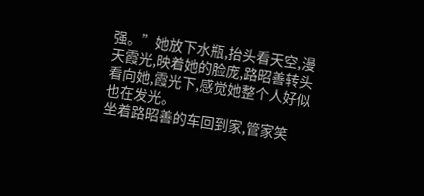强。”她放下水瓶,抬头看天空,漫天霞光,映着她的脸庞,路昭善转头看向她,霞光下,感觉她整个人好似也在发光。
坐着路昭善的车回到家,管家笑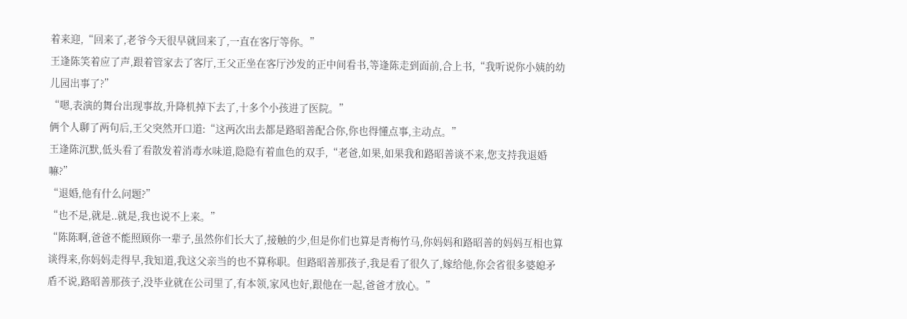着来迎,“回来了,老爷今天很早就回来了,一直在客厅等你。”
王逢陈笑着应了声,跟着管家去了客厅,王父正坐在客厅沙发的正中间看书,等逢陈走到面前,合上书,“我听说你小姨的幼儿园出事了?”
“嗯,表演的舞台出现事故,升降机掉下去了,十多个小孩进了医院。”
俩个人聊了两句后,王父突然开口道:“这两次出去都是路昭善配合你,你也得懂点事,主动点。”
王逢陈沉默,低头看了看散发着消毒水味道,隐隐有着血色的双手,“老爸,如果,如果我和路昭善谈不来,您支持我退婚嘛?”
“退婚,他有什么问题?”
“也不是,就是..就是,我也说不上来。”
“陈陈啊,爸爸不能照顾你一辈子,虽然你们长大了,接触的少,但是你们也算是青梅竹马,你妈妈和路昭善的妈妈互相也算谈得来,你妈妈走得早,我知道,我这父亲当的也不算称职。但路昭善那孩子,我是看了很久了,嫁给他,你会省很多婆媳矛盾不说,路昭善那孩子,没毕业就在公司里了,有本领,家风也好,跟他在一起,爸爸才放心。”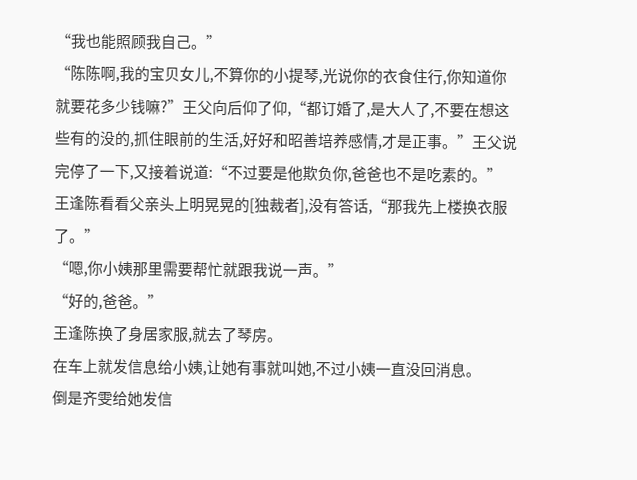“我也能照顾我自己。”
“陈陈啊,我的宝贝女儿,不算你的小提琴,光说你的衣食住行,你知道你就要花多少钱嘛?”王父向后仰了仰,“都订婚了,是大人了,不要在想这些有的没的,抓住眼前的生活,好好和昭善培养感情,才是正事。”王父说完停了一下,又接着说道:“不过要是他欺负你,爸爸也不是吃素的。”
王逢陈看看父亲头上明晃晃的[独裁者],没有答话,“那我先上楼换衣服了。”
“嗯,你小姨那里需要帮忙就跟我说一声。”
“好的,爸爸。”
王逢陈换了身居家服,就去了琴房。
在车上就发信息给小姨,让她有事就叫她,不过小姨一直没回消息。
倒是齐雯给她发信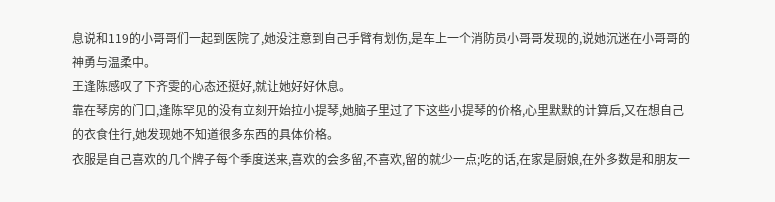息说和119的小哥哥们一起到医院了,她没注意到自己手臂有划伤,是车上一个消防员小哥哥发现的,说她沉迷在小哥哥的神勇与温柔中。
王逢陈感叹了下齐雯的心态还挺好,就让她好好休息。
靠在琴房的门口,逢陈罕见的没有立刻开始拉小提琴,她脑子里过了下这些小提琴的价格,心里默默的计算后,又在想自己的衣食住行,她发现她不知道很多东西的具体价格。
衣服是自己喜欢的几个牌子每个季度送来,喜欢的会多留,不喜欢,留的就少一点;吃的话,在家是厨娘,在外多数是和朋友一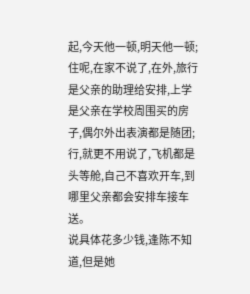起,今天他一顿,明天他一顿;住呢,在家不说了,在外,旅行是父亲的助理给安排,上学是父亲在学校周围买的房子,偶尔外出表演都是随团;行,就更不用说了,飞机都是头等舱,自己不喜欢开车,到哪里父亲都会安排车接车送。
说具体花多少钱,逢陈不知道,但是她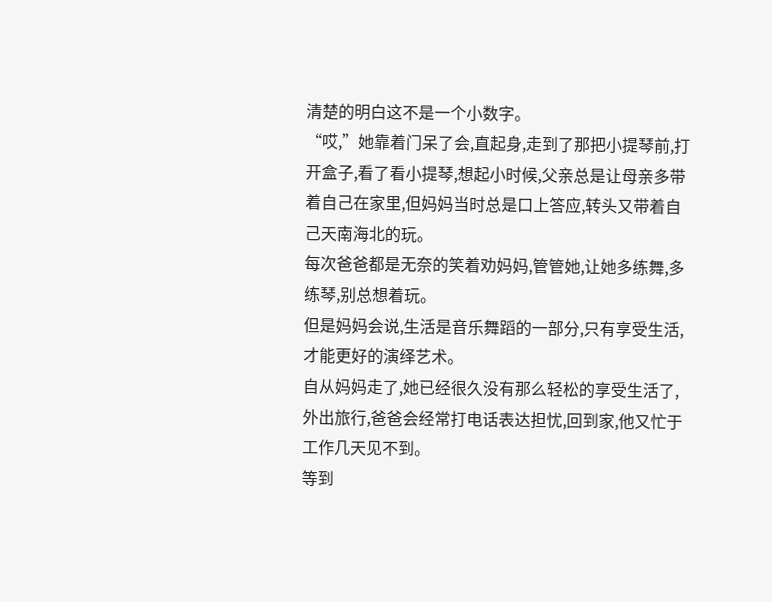清楚的明白这不是一个小数字。
“哎,”她靠着门呆了会,直起身,走到了那把小提琴前,打开盒子,看了看小提琴,想起小时候,父亲总是让母亲多带着自己在家里,但妈妈当时总是口上答应,转头又带着自己天南海北的玩。
每次爸爸都是无奈的笑着劝妈妈,管管她,让她多练舞,多练琴,别总想着玩。
但是妈妈会说,生活是音乐舞蹈的一部分,只有享受生活,才能更好的演绎艺术。
自从妈妈走了,她已经很久没有那么轻松的享受生活了,外出旅行,爸爸会经常打电话表达担忧,回到家,他又忙于工作几天见不到。
等到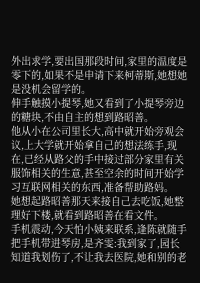外出求学,要出国那段时间,家里的温度是零下的,如果不是申请下来柯蒂斯,她想她是没机会留学的。
伸手触摸小提琴,她又看到了小提琴旁边的糖块,不由自主的想到路昭善。
他从小在公司里长大,高中就开始旁观会议,上大学就开始拿自己的想法练手,现在,已经从路父的手中接过部分家里有关服饰相关的生意,甚至空余的时间开始学习互联网相关的东西,准备帮助路妈。
她想起路昭善那天来接自己去吃饭,她整理好下楼,就看到路昭善在看文件。
手机震动,今天怕小姨来联系,逢陈就随手把手机带进琴房,是齐雯:我到家了,园长知道我划伤了,不让我去医院,她和别的老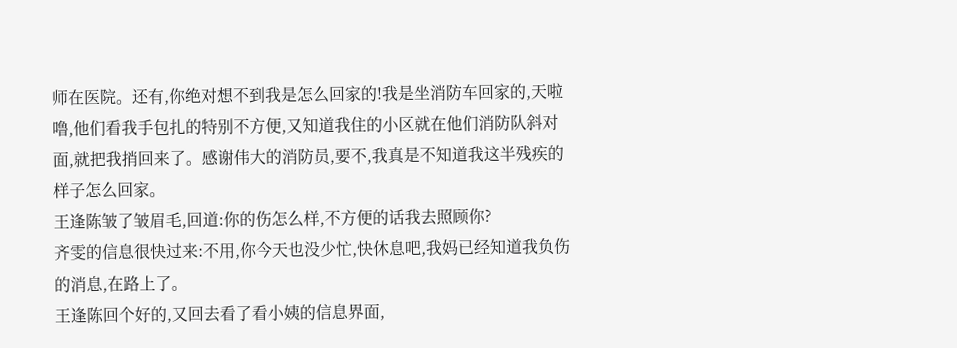师在医院。还有,你绝对想不到我是怎么回家的!我是坐消防车回家的,天啦噜,他们看我手包扎的特别不方便,又知道我住的小区就在他们消防队斜对面,就把我捎回来了。感谢伟大的消防员,要不,我真是不知道我这半残疾的样子怎么回家。
王逢陈皱了皱眉毛,回道:你的伤怎么样,不方便的话我去照顾你?
齐雯的信息很快过来:不用,你今天也没少忙,快休息吧,我妈已经知道我负伤的消息,在路上了。
王逢陈回个好的,又回去看了看小姨的信息界面,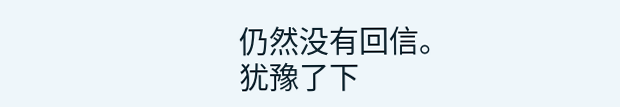仍然没有回信。
犹豫了下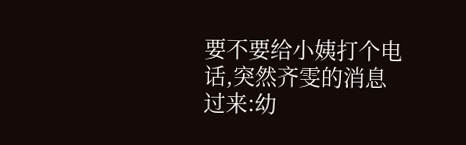要不要给小姨打个电话,突然齐雯的消息过来:幼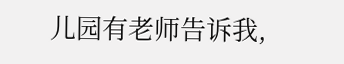儿园有老师告诉我,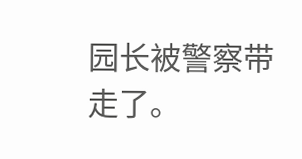园长被警察带走了。